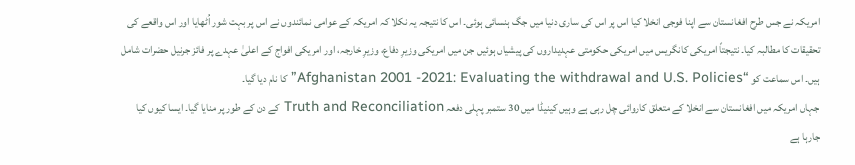امریکہ نے جس طرح افغانستان سے اپنا فوجی انخلا کیا اس پر اس کی ساری دنیا میں جگ ہنسائی ہوئی۔ اس کا نتیجہ یہ نکلا کہ امریکہ کے عوامی نمائندوں نے اس پر بہت شور اُٹھایا اور اس واقعے کی تحقیقات کا مطالبہ کیا۔ نتیجتاً امریکی کانگریس میں امریکی حکومتی عہدیداروں کی پیشیاں ہوئیں جن میں امریکی وزیرِ دفاع، وزیرِ خارجہ، اور امریکی افواج کے اعلیٰ عہدے پر فائز جرنیل حضرات شامل ہیں۔ اس سماعت کو “Afghanistan 2001 -2021: Evaluating the withdrawal and U.S. Policies” کا نام دیا گیا۔
جہاں امریکہ میں افغانستان سے انخلا کے متعلق کاروائی چل رہی ہے وہیں کینیڈا میں 30 ستمبر پہلی دفعہ Truth and Reconciliation کے دن کے طور پر منایا گیا۔ ایسا کیوں کیا جارہا ہے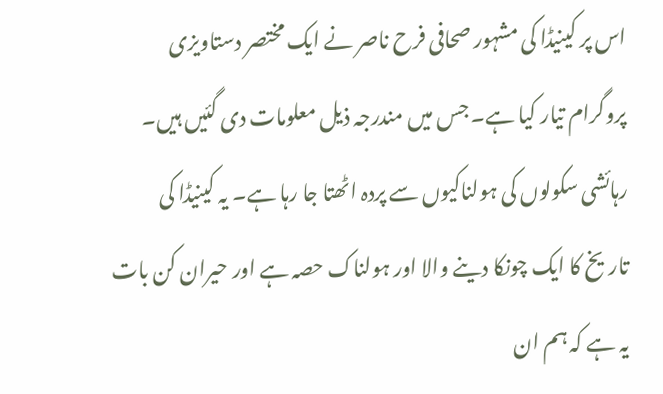اس پر کینیڈا کی مشہور صحافی فرح ناصر نے ایک مختصر دستاویزی پروگرام تیار کیا ہے۔ جس میں مندرجہ ذیل معلومات دی گئیں ہیں۔
رہائشی سکولوں کی ہولناکیوں سے پردہ اٹھتا جا رہا ہے۔ یہ کینیڈا کی تاریخ کا ایک چونکا دینے والا اور ہولناک حصہ ہے اور حیران کن بات یہ ہے کہ ہم ان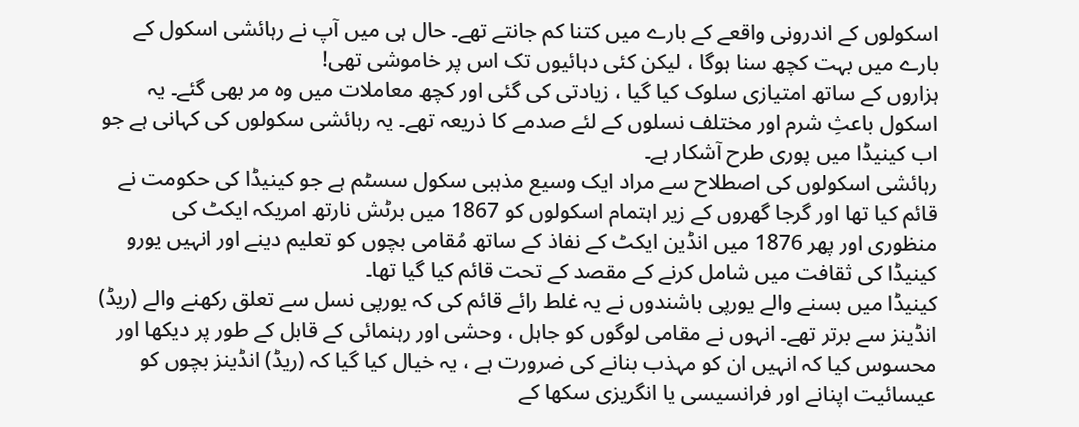اسکولوں کے اندرونی واقعے کے بارے میں کتنا کم جانتے تھے۔ حال ہی میں آپ نے رہائشی اسکول کے بارے میں بہت کچھ سنا ہوگا ، لیکن کئی دہائیوں تک اس پر خاموشی تھی!
ہزاروں کے ساتھ امتیازی سلوک کیا گیا ، زیادتی کی گئی اور کچھ معاملات میں وہ مر بھی گئے۔ یہ اسکول باعثِ شرم اور مختلف نسلوں کے لئے صدمے کا ذریعہ تھے۔ یہ رہائشی سکولوں کی کہانی ہے جو اب کینیڈا میں پوری طرح آشکار ہے۔
رہائشی اسکولوں کی اصطلاح سے مراد ایک وسیع مذہبی سکول سسٹم ہے جو کینیڈا کی حکومت نے قائم کیا تھا اور گرجا گھروں کے زیر اہتمام اسکولوں کو 1867 میں برٹش نارتھ امریکہ ایکٹ کی منظوری اور پھر 1876 میں انڈین ایکٹ کے نفاذ کے ساتھ مُقامی بچوں کو تعلیم دینے اور انہیں یورو کینیڈا کی ثقافت میں شامل کرنے کے مقصد کے تحت قائم کیا گیا تھا۔
کینیڈا میں بسنے والے یورپی باشندوں نے یہ غلط رائے قائم کی کہ یورپی نسل سے تعلق رکھنے والے (ریڈ) انڈینز سے برتر تھے۔ انہوں نے مقامی لوگوں کو جاہل ، وحشی اور رہنمائی کے قابل کے طور پر دیکھا اور محسوس کیا کہ انہیں ان کو مہذب بنانے کی ضرورت ہے ، یہ خیال کیا گیا کہ (ریڈ) انڈینز بچوں کو عیسائیت اپنانے اور فرانسیسی یا انگریزی سکھا کے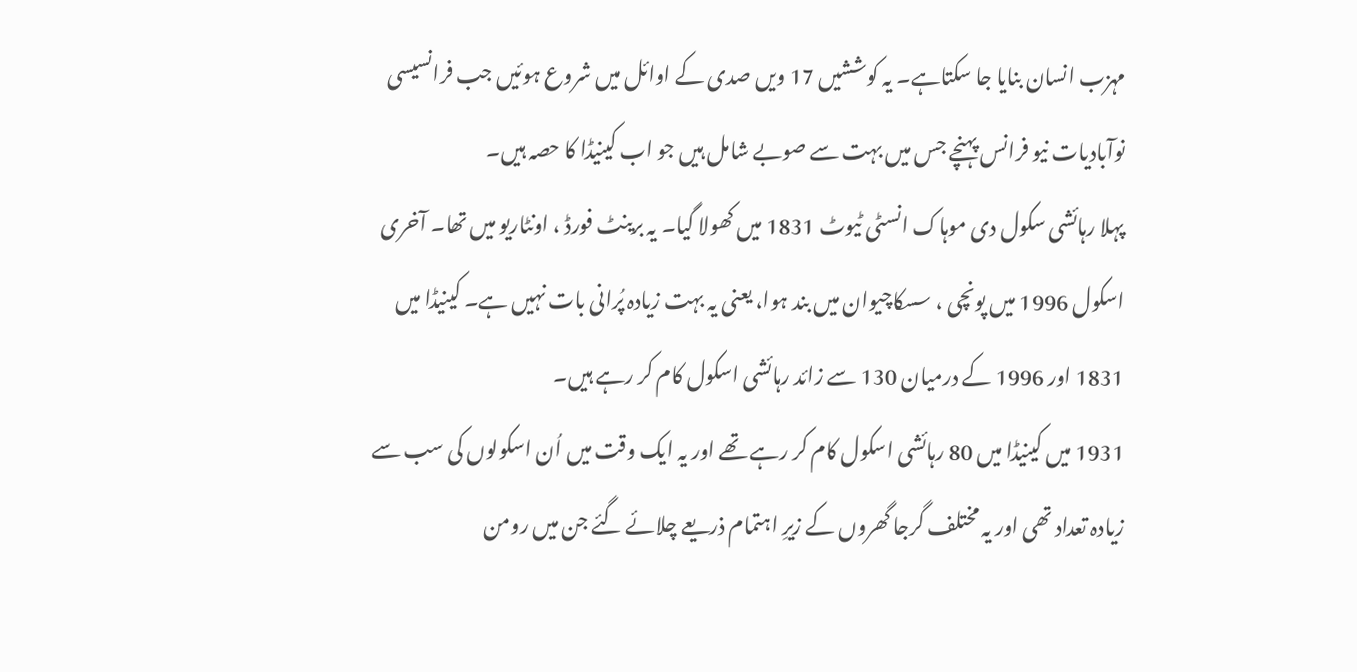مہزب انسان بنایا جا سکتاہے۔ یہ کوششیں 17 ویں صدی کے اوائل میں شروع ہوئیں جب فرانسیسی نوآبادیات نیو فرانس پہنچے جس میں بہت سے صوبے شامل ہیں جو اب کینیڈا کا حصہ ہیں۔
پہلا رہائشی سکول دی موہاک انسٹی ٹیوٹ 1831 میں کھولا گیا۔ یہ برینٹ فورڈ ، اونٹاریو میں تھا۔ آخری اسکول 1996 میں پونچی ، سسکاچیوان میں بند ہوا، یعنی یہ بہت زیادہ پُرانی بات نہیں ہے۔ کینیڈا میں 1831 اور 1996 کے درمیان 130 سے زائد رہائشی اسکول کام کر رہے ہیں۔
1931 میں کینیڈا میں 80 رہائشی اسکول کام کر رہے تھے اور یہ ایک وقت میں اُن اسکولوں کی سب سے زیادہ تعداد تھی اور یہ مختلف گرجا گھروں کے زیرِ اہتمام ذریعے چلائے گئے جن میں رومن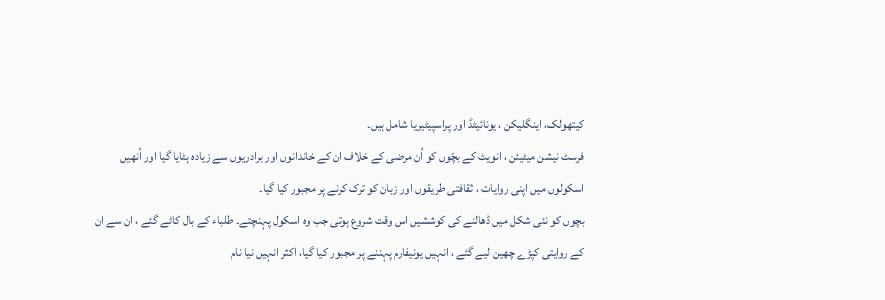کیتھولک، اینگلیکن ، یونائیٹڈ اور پراسپیٹیریا شامل ہیں۔
فرسٹ نیشن میٹیئن ، انویٹ کے بچّوں کو اُن مرضی کے خلاف ان کے خاندانوں اور برادریوں سے زیادہ ہٹایا گیا اور اُنھیں اسکولوں میں اپنی روایات ، ثقافتی طریقوں اور زبان کو ترک کرنے پر مجبور کیا گیا۔
بچوں کو نئی شکل میں ڈھالنے کی کوششیں اس وقت شروع ہوتی جب وہ اسکول پہنچتے۔ طلباء کے بال کاٹے گئے ، ان سے ان کے روایتی کپڑے چھین لیے گئے ، انہیں یونیفارم پہننے پر مجبور کیا گیا، اکثر انہیں نیا نام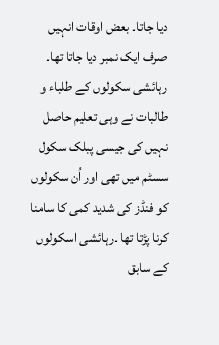دیا جاتا۔ بعض اوقات انہیں صرف ایک نمبر دیا جاتا تھا۔
رہائشی سکولوں کے طلباء و طالبات نے وہی تعلیم حاصل نہیں کی جیسی پبلک سکول سسٹم میں تھی اور اُن سکولوں کو فنڈز کی شدید کمی کا سامنا کرنا پڑتا تھا ۔رہائشی اسکولوں کے سابق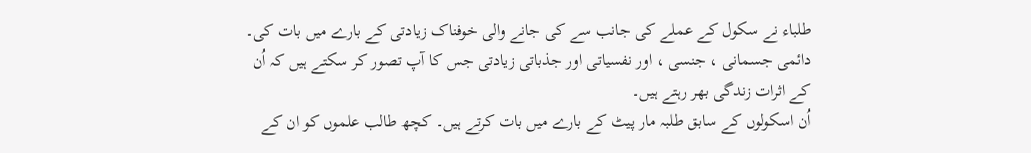طلباء نے سکول کے عملے کی جانب سے کی جانے والی خوفناک زیادتی کے بارے میں بات کی۔ دائمی جسمانی ، جنسی ، اور نفسیاتی اور جذباتی زیادتی جس کا آپ تصور کر سکتے ہیں کہ اُن کے اثرات زندگی بھر رہتے ہیں۔
اُن اسکولوں کے سابق طلبہ مار پیٹ کے بارے میں بات کرتے ہیں۔ کچھ طالب علموں کو ان کے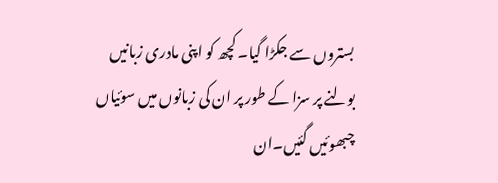بستروں سے جکڑا گیا۔ کچھ کو اپنی مادری زبانیں بولنے پر سزا کے طور پر ان کی زبانوں میں سوئیاں چبھوئیں گئیں۔ان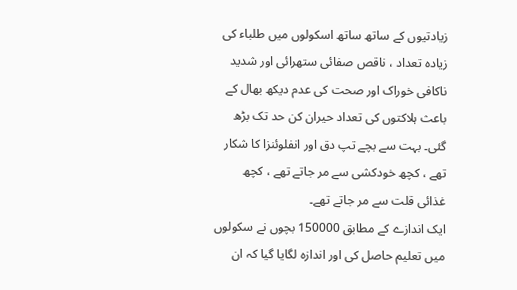زیادتیوں کے ساتھ ساتھ اسکولوں میں طلباء کی زیادہ تعداد ، ناقص صفائی ستھرائی اور شدید ناکافی خوراک اور صحت کی عدم دیکھ بھال کے باعث ہلاکتوں کی تعداد حیران کن حد تک بڑھ گئی۔ بہت سے بچے تپ دق اور انفلوئنزا کا شکار تھے ، کچھ خودکشی سے مر جاتے تھے ، کچھ غذائی قلت سے مر جاتے تھے۔
ایک اندازے کے مطابق 150000 بچوں نے سکولوں میں تعلیم حاصل کی اور اندازہ لگایا گیا کہ ان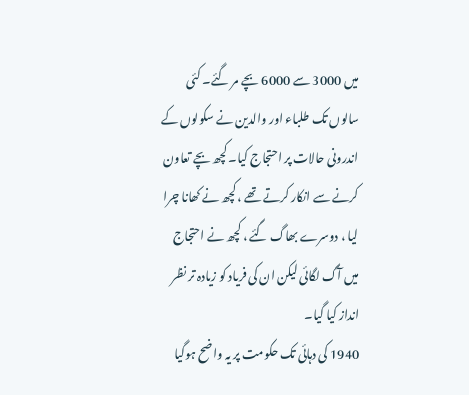میں 3000 سے 6000 بچے مر گئے۔ کئی سالوں تک طلباء اور والدین نے سکولوں کے اندرونی حالات پر احتجاج کیا۔ کچھ بچے تعاون کرنے سے انکار کرتے تھے ، کچھ نے کھانا چرا لیا ، دوسرے بھاگ گئے ، کچھ نے احتجاج میں آگ لگائی لیکن ان کی فریاد کو زیادہ تر نظر انداز کیا گیا۔
1940 کی دہائی تک حکومت پر یہ واضح ہوگیا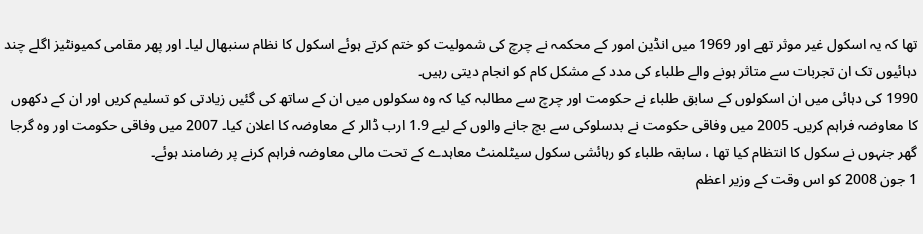تھا کہ یہ اسکول غیر موثر تھے اور 1969 میں انڈین امور کے محکمہ نے چرچ کی شمولیت کو ختم کرتے ہوئے اسکول کا نظام سنبھال لیا۔ اور پھر مقامی کمیونٹیز اگلے چند دہائیوں تک ان تجربات سے متاثر ہونے والے طلباء کی مدد کے مشکل کام کو انجام دیتی رہیں۔
1990 کی دہائی میں ان اسکولوں کے سابق طلباء نے حکومت اور چرچ سے مطالبہ کیا کہ وہ سکولوں میں ان کے ساتھ کی گئیں زیادتی کو تسلیم کریں اور ان کے دکھوں کا معاوضہ فراہم کریں۔ 2005 میں وفاقی حکومت نے بدسلوکی سے بچ جانے والوں کے لیے 1.9 ارب ڈالر کے معاوضہ کا اعلان کیا۔ 2007 میں وفاقی حکومت اور وہ گرجا گھر جنہوں نے سکول کا انتظام کیا تھا ، سابقہ طلباء کو رہائشی سکول سیٹلمنٹ معاہدے کے تحت مالی معاوضہ فراہم کرنے پر رضامند ہوئے۔
1 جون 2008 کو اس وقت کے وزیر اعظم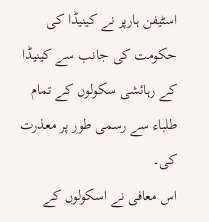اسٹیفن ہارپر نے کینیڈا کی حکومت کی جانب سے کینیڈا کے رہائشی سکولوں کے تمام طلباء سے رسمی طور پر معذرت کی۔
اس معافی نے اسکولوں کے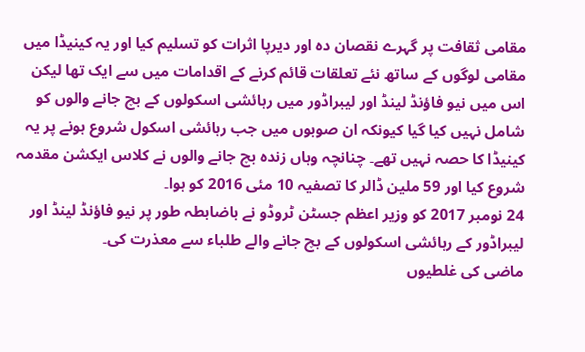مقامی ثقافت پر گہرے نقصان دہ اور دیرپا اثرات کو تسلیم کیا اور یہ کینیڈا میں مقامی لوگوں کے ساتھ نئے تعلقات قائم کرنے کے اقدامات میں سے ایک تھا لیکن اس میں نیو فاؤنڈ لینڈ اور لیبراڈور میں رہائشی اسکولوں کے بچ جانے والوں کو شامل نہیں کیا گیا کیونکہ ان صوبوں میں جب رہائشی اسکول شروع ہونے پر یہ کینیڈا کا حصہ نہیں تھے۔ چنانچہ وہاں زندہ بچ جانے والوں نے کلاس ایکشن مقدمہ شروع کیا اور 59 ملین ڈالر کا تصفیہ 10 مئی 2016 کو ہوا۔
24 نومبر 2017 کو وزیر اعظم جسٹن ٹروڈو نے باضابطہ طور پر نیو فاؤنڈ لینڈ اور لیبراڈور کے رہائشی اسکولوں کے بچ جانے والے طلباء سے معذرت کی۔
ماضی کی غلطیوں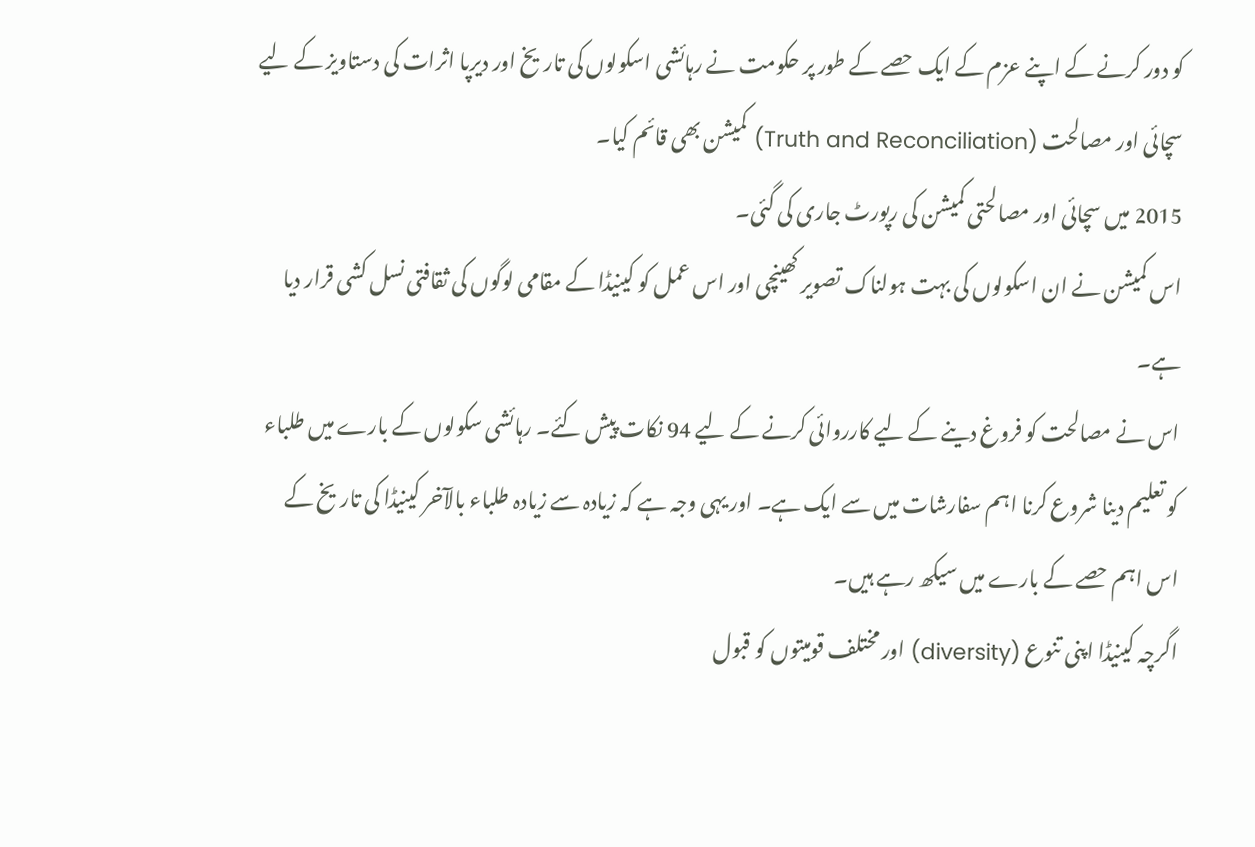کو دور کرنے کے اپنے عزم کے ایک حصے کے طور پر حکومت نے رہائشی اسکولوں کی تاریخ اور دیرپا اثرات کی دستاویز کے لیے سچائی اور مصالحت (Truth and Reconciliation) کمیشن بھی قائم کیا۔
2015 میں سچائی اور مصالحتی کمیشن کی رپورٹ جاری کی گئی۔
اس کمیشن نے ان اسکولوں کی بہت ہولناک تصویر کھینچی اور اس عمل کو کینیڈا کے مقامی لوگوں کی ثقافتی نسل کشی قرار دیا ہے۔
اس نے مصالحت کو فروغ دینے کے لیے کارروائی کرنے کے لیے 94 نکات پیش کئے۔ رہائشی سکولوں کے بارے میں طلباء کو تعلیم دینا شروع کرنا اہم سفارشات میں سے ایک ہے۔ اور یہی وجہ ہے کہ زیادہ سے زیادہ طلباء بالآخر کینیڈا کی تاریخ کے اس اہم حصے کے بارے میں سیکھ رہے ہیں۔
اگرچہ کینیڈا اپنی تنوع (diversity) اور مختلف قومیتوں کو قبول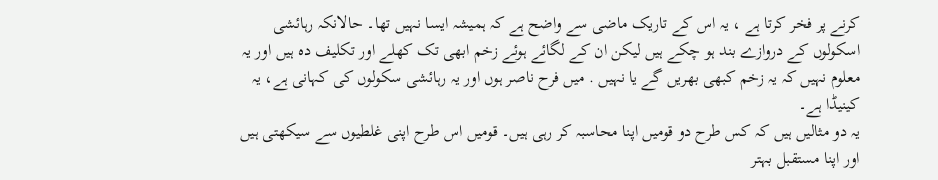کرنے پر فخر کرتا ہے ، یہ اس کے تاریک ماضی سے واضح ہے کہ ہمیشہ ایسا نہیں تھا۔ حالانکہ رہائشی اسکولوں کے دروازے بند ہو چکے ہیں لیکن ان کے لگائے ہوئے زخم ابھی تک کھلے اور تکلیف دہ ہیں اور یہ معلوم نہیں کہ یہ زخم کبھی بھریں گے یا نہیں . میں فرح ناصر ہوں اور یہ رہائشی سکولوں کی کہانی ہے، یہ کینیڈا ہے۔
یہ دو مثالیں ہیں کہ کس طرح دو قومیں اپنا محاسبہ کر رہی ہیں۔ قومیں اس طرح اپنی غلطیوں سے سیکھتی ہیں اور اپنا مستقبل بہتر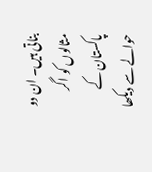بناتی ہیں۔ ان دو مثالوں کو اگر پاکستان کے حوالے سے دیکھا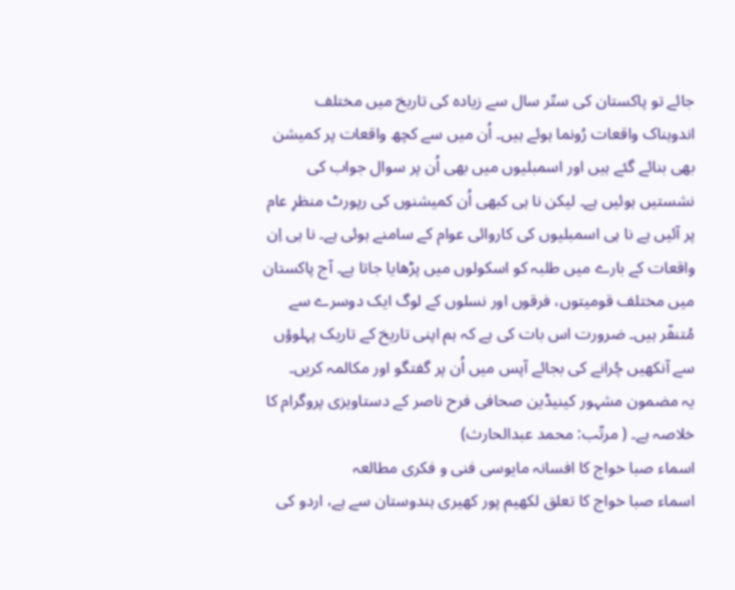جائے تو پاکستان کی ستّر سال سے زیادہ کی تاریخ میں مختلف اندوہناک واقعات رُونما ہوئے ہیں۔ اُن میں سے کچھ واقعات پر کمیشن بھی بنائے گئے ہیں اور اسمبلیوں میں بھی اُن پر سوال جواب کی نشستیں ہوئیں ہے۔ لیکن نا ہی کبھی اُن کمیشنوں کی رپورٹ منظرِ عام پر آئیں ہے نا ہی اسمبلیوں کی کاروائی عوام کے سامنے ہوئی ہے۔ نا ہی اِن واقعات کے بارے میں طلبہ کو اسکولوں میں پڑھایا جاتا ہے۔ آج پاکستان میں مختلف قومیتوں، فرقوں اور نسلوں کے لوگ ایک دوسرے سے مُتنفّر ہیں۔ ضرورت اس بات کی ہے کہ ہم اپنی تاریخ کے تاریک پہلوؤں سے آنکھیں چُرانے کی بجائے آپس میں اُن پر گفتگو اور مکالمہ کریں۔
یہ مضمون مشہور کینیڈین صحافی فرح ناصر کے دستاویزی پروگرام کا خلاصہ ہے۔ ( مرتّب: محمد عبدالحارث)
اسماء صبا خواج کا افسانہ مایوسی فنی و فکری مطالعہ
اسماء صبا خواج کا تعلق لکھیم پور کھیری ہندوستان سے ہے، اردو کی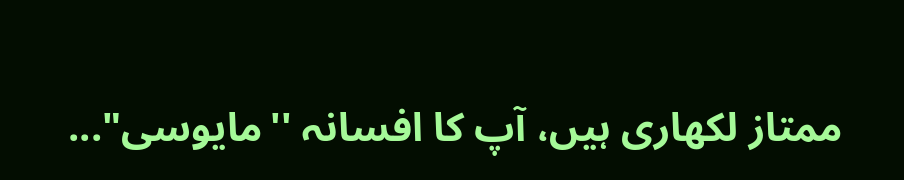ممتاز لکھاری ہیں، آپ کا افسانہ ''مایوسی"...